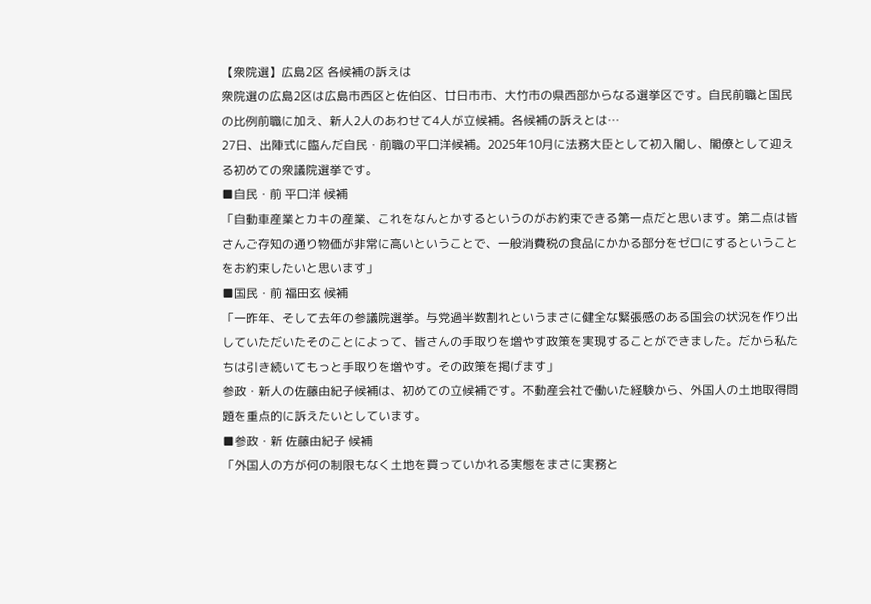【衆院選】広島2区 各候補の訴えは
衆院選の広島2区は広島市西区と佐伯区、廿日市市、大竹市の県西部からなる選挙区です。自民前職と国民の比例前職に加え、新人2人のあわせて4人が立候補。各候補の訴えとは…
27日、出陣式に臨んだ自民・前職の平口洋候補。2025年10月に法務大臣として初入閣し、閣僚として迎える初めての衆議院選挙です。
■自民・前 平口洋 候補
「自動車産業とカキの産業、これをなんとかするというのがお約束できる第一点だと思います。第二点は皆さんご存知の通り物価が非常に高いということで、一般消費税の食品にかかる部分をゼロにするということをお約束したいと思います」
■国民・前 福田玄 候補
「一昨年、そして去年の参議院選挙。与党過半数割れというまさに健全な緊張感のある国会の状況を作り出していただいたそのことによって、皆さんの手取りを増やす政策を実現することができました。だから私たちは引き続いてもっと手取りを増やす。その政策を掲げます」
参政・新人の佐藤由紀子候補は、初めての立候補です。不動産会社で働いた経験から、外国人の土地取得問題を重点的に訴えたいとしています。
■参政・新 佐藤由紀子 候補
「外国人の方が何の制限もなく土地を買っていかれる実態をまさに実務と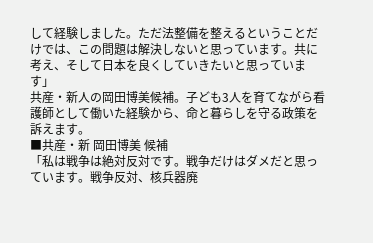して経験しました。ただ法整備を整えるということだけでは、この問題は解決しないと思っています。共に考え、そして日本を良くしていきたいと思っています」
共産・新人の岡田博美候補。子ども3人を育てながら看護師として働いた経験から、命と暮らしを守る政策を訴えます。
■共産・新 岡田博美 候補
「私は戦争は絶対反対です。戦争だけはダメだと思っています。戦争反対、核兵器廃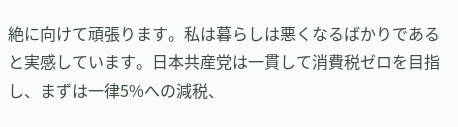絶に向けて頑張ります。私は暮らしは悪くなるばかりであると実感しています。日本共産党は一貫して消費税ゼロを目指し、まずは一律5%への減税、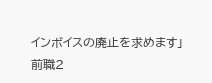インボイスの廃止を求めます」
前職2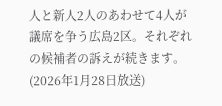人と新人2人のあわせて4人が議席を争う広島2区。それぞれの候補者の訴えが続きます。
(2026年1月28日放送)